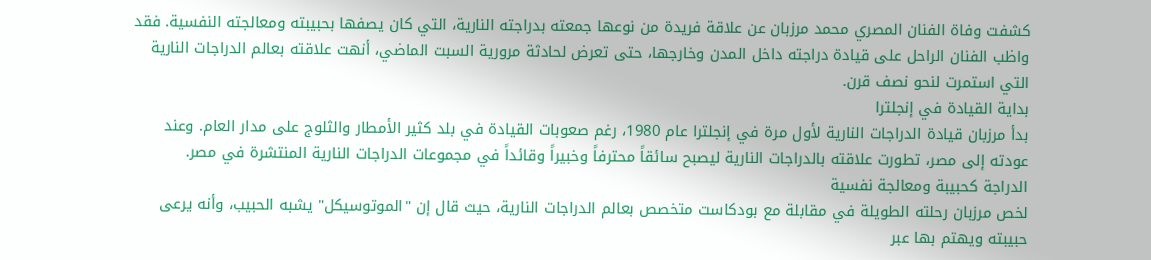كشفت وفاة الفنان المصري محمد مرزبان عن علاقة فريدة من نوعها جمعته بدراجته النارية، التي كان يصفها بحبيبته ومعالجته النفسية. فقد واظب الفنان الراحل على قيادة دراجته داخل المدن وخارجها، حتى تعرض لحادثة مرورية السبت الماضي، أنهت علاقته بعالم الدراجات النارية التي استمرت لنحو نصف قرن.
بداية القيادة في إنجلترا
بدأ مرزبان قيادة الدراجات النارية لأول مرة في إنجلترا عام 1980، رغم صعوبات القيادة في بلد كثير الأمطار والثلوج على مدار العام. وعند عودته إلى مصر، تطورت علاقته بالدراجات النارية ليصبح سائقاً محترفاً وخبيراً وقائداً في مجموعات الدراجات النارية المنتشرة في مصر.
الدراجة كحبيبة ومعالجة نفسية
لخص مرزبان رحلته الطويلة في مقابلة مع بودكاست متخصص بعالم الدراجات النارية، حيث قال إن "الموتوسيكل" يشبه الحبيب، وأنه يرعى حبيبته ويهتم بها عبر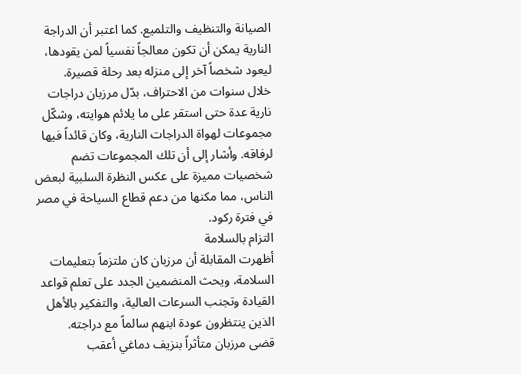الصيانة والتنظيف والتلميع. كما اعتبر أن الدراجة النارية يمكن أن تكون معالجاً نفسياً لمن يقودها، ليعود شخصاً آخر إلى منزله بعد رحلة قصيرة.
خلال سنوات من الاحتراف، بدّل مرزبان دراجات نارية عدة حتى استقر على ما يلائم هوايته، وشكّل مجموعات لهواة الدراجات النارية، وكان قائداً فيها لرفاقه. وأشار إلى أن تلك المجموعات تضم شخصيات مميزة على عكس النظرة السلبية لبعض الناس، مما مكنها من دعم قطاع السياحة في مصر في فترة ركود.
التزام بالسلامة
أظهرت المقابلة أن مرزبان كان ملتزماً بتعليمات السلامة، ويحث المنضمين الجدد على تعلم قواعد القيادة وتجنب السرعات العالية، والتفكير بالأهل الذين ينتظرون عودة ابنهم سالماً مع دراجته.
قضى مرزبان متأثراً بنزيف دماغي أعقب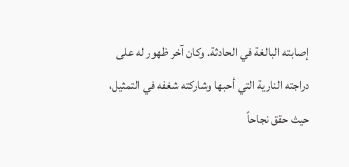إصابته البالغة في الحادثة. وكان آخر ظهور له على دراجته النارية التي أحبها وشاركته شغفه في التمثيل، حيث حقق نجاحاً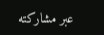عبر مشاركته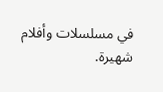في مسلسلات وأفلام شهيرة.